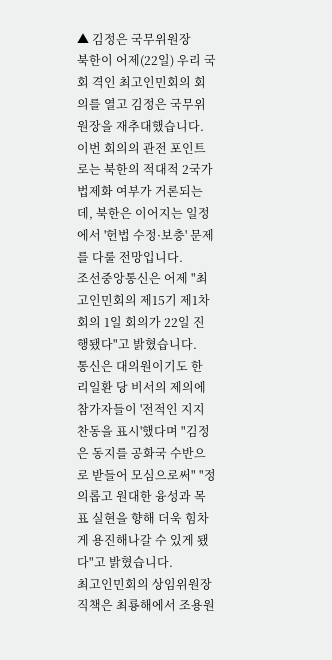▲ 김정은 국무위원장
북한이 어제(22일) 우리 국회 격인 최고인민회의 회의를 열고 김정은 국무위원장을 재추대했습니다.
이번 회의의 관전 포인트로는 북한의 적대적 2국가 법제화 여부가 거론되는데, 북한은 이어지는 일정에서 '헌법 수정·보충' 문제를 다룰 전망입니다.
조선중앙통신은 어제 "최고인민회의 제15기 제1차 회의 1일 회의가 22일 진행됐다"고 밝혔습니다.
통신은 대의원이기도 한 리일환 당 비서의 제의에 참가자들이 '전적인 지지찬동을 표시'했다며 "김정은 동지를 공화국 수반으로 받들어 모심으로써" "정의롭고 원대한 융성과 목표 실현을 향해 더욱 힘차게 용진해나갈 수 있게 됐다"고 밝혔습니다.
최고인민회의 상임위원장 직책은 최룡해에서 조용원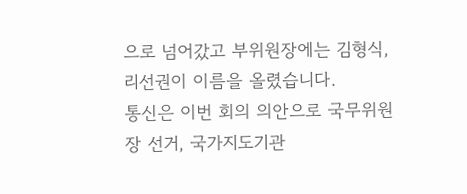으로 넘어갔고 부위원장에는 김형식, 리선권이 이름을 올렸습니다.
통신은 이번 회의 의안으로 국무위원장 선거, 국가지도기관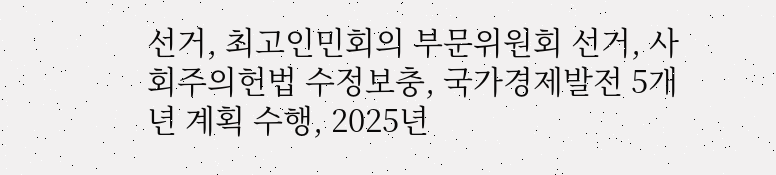선거, 최고인민회의 부문위원회 선거, 사회주의헌법 수정보충, 국가경제발전 5개년 계획 수행, 2025년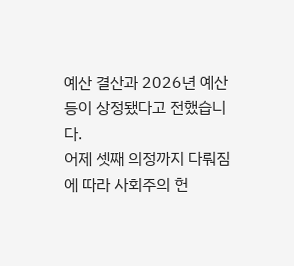예산 결산과 2026년 예산 등이 상정됐다고 전했습니다.
어제 셋째 의정까지 다뤄짐에 따라 사회주의 헌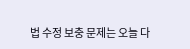법 수정 보충 문제는 오늘 다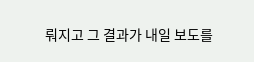뤄지고 그 결과가 내일 보도를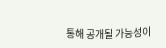통해 공개될 가능성이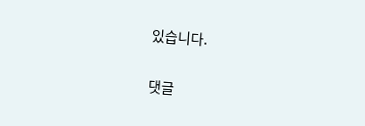있습니다.

댓글